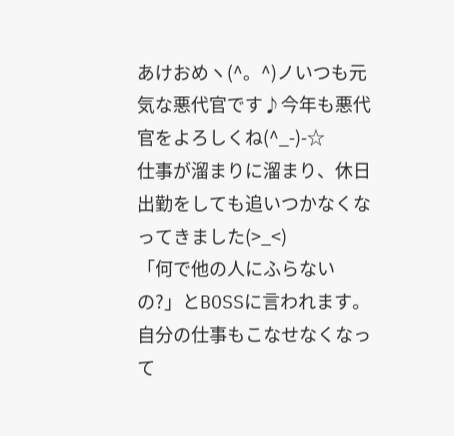あけおめヽ(^。^)ノいつも元気な悪代官です♪今年も悪代官をよろしくね(^_-)-☆
仕事が溜まりに溜まり、休日出勤をしても追いつかなくなってきました(>_<)
「何で他の人にふらないの?」とBOSSに言われます。
自分の仕事もこなせなくなって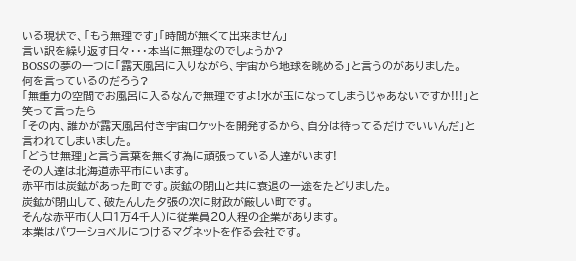いる現状で、「もう無理です」「時間が無くて出来ません」
言い訳を繰り返す日々・・・本当に無理なのでしょうか?
BOSSの夢の一つに「露天風呂に入りながら、宇宙から地球を眺める」と言うのがありました。
何を言っているのだろう?
「無重力の空間でお風呂に入るなんで無理ですよ!水が玉になってしまうじゃあないですか!!!」と笑って言ったら
「その内、誰かが露天風呂付き宇宙ロケットを開発するから、自分は待ってるだけでいいんだ」と言われてしまいました。
「どうせ無理」と言う言葉を無くす為に頑張っている人達がいます!
その人達は北海道赤平市にいます。
赤平市は炭鉱があった町です。炭鉱の閉山と共に衰退の一途をたどりました。
炭鉱が閉山して、破たんした夕張の次に財政が厳しい町です。
そんな赤平市(人口1万4千人)に従業員20人程の企業があります。
本業はパワーショベルにつけるマグネットを作る会社です。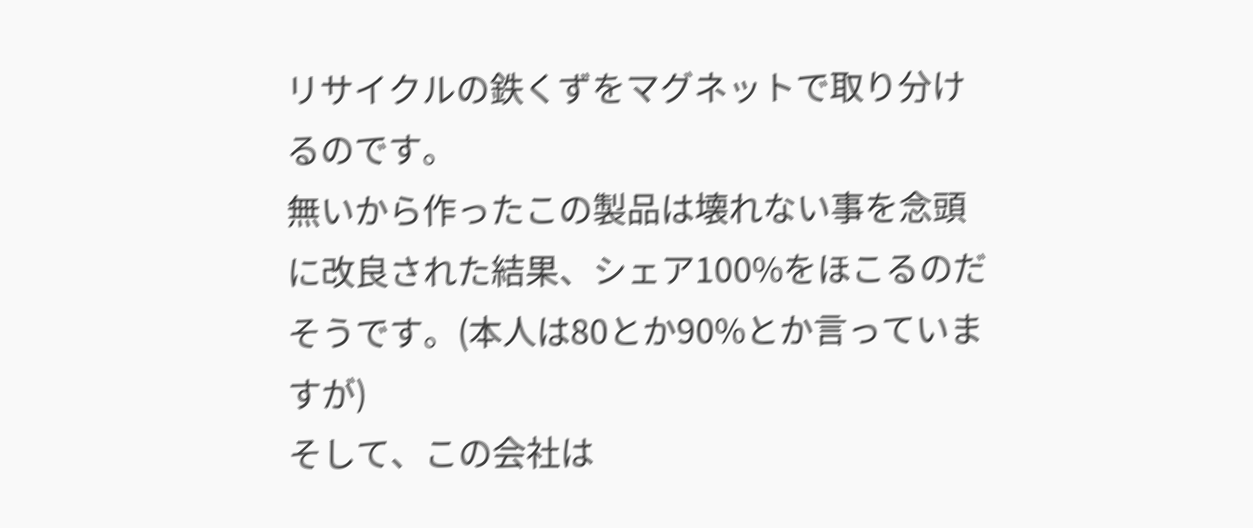リサイクルの鉄くずをマグネットで取り分けるのです。
無いから作ったこの製品は壊れない事を念頭に改良された結果、シェア100%をほこるのだそうです。(本人は80とか90%とか言っていますが)
そして、この会社は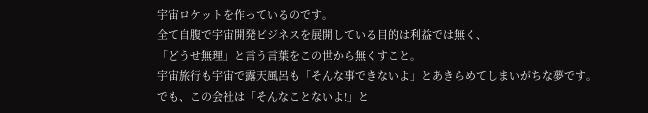宇宙ロケットを作っているのです。
全て自腹で宇宙開発ビジネスを展開している目的は利益では無く、
「どうせ無理」と言う言葉をこの世から無くすこと。
宇宙旅行も宇宙で露天風呂も「そんな事できないよ」とあきらめてしまいがちな夢です。
でも、この会社は「そんなことないよ!」と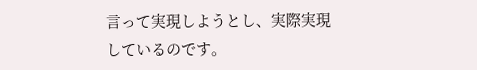言って実現しようとし、実際実現しているのです。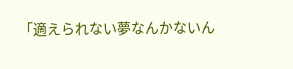「適えられない夢なんかないん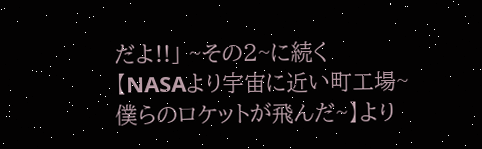だよ!!」 ~その2~に続く
【NASAより宇宙に近い町工場~僕らのロケットが飛んだ~】より